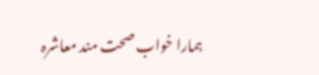ہمارا خواب صحت مند معاشرہ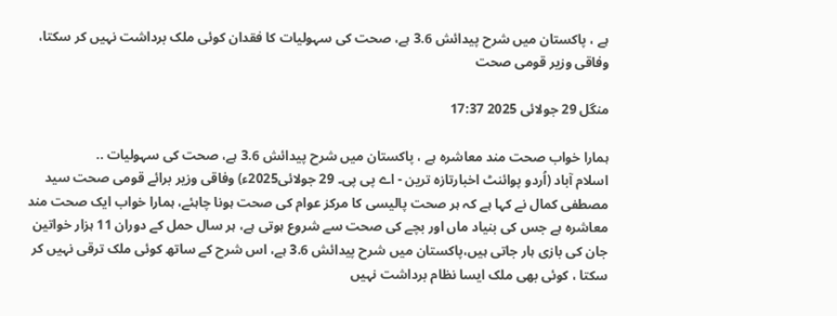ہے ، پاکستان میں شرح پیدائش 3.6 ہے، صحت کی سہولیات کا فقدان کوئی ملک برداشت نہیں کر سکتا، وفاقی وزیر قومی صحت

منگل 29 جولائی 2025 17:37

ہمارا خواب صحت مند معاشرہ ہے ، پاکستان میں شرح پیدائش 3.6 ہے، صحت کی سہولیات ..
اسلام آباد (اُردو پوائنٹ اخبارتازہ ترین - اے پی پی۔ 29 جولائی2025ء) وفاقی وزیر برائے قومی صحت سید مصطفی کمال نے کہا ہے کہ ہر صحت پالیسی کا مرکز عوام کی صحت ہونا چاہئے، ہمارا خواب ایک صحت مند معاشرہ ہے جس کی بنیاد ماں اور بچے کی صحت سے شروع ہوتی ہے، ہر سال حمل کے دوران 11 ہزار خواتین جان کی بازی ہار جاتی ہیں،پاکستان میں شرح پیدائش 3.6 ہے، اس شرح کے ساتھ کوئی ملک ترقی نہیں کر سکتا ، کوئی بھی ملک ایسا نظام برداشت نہیں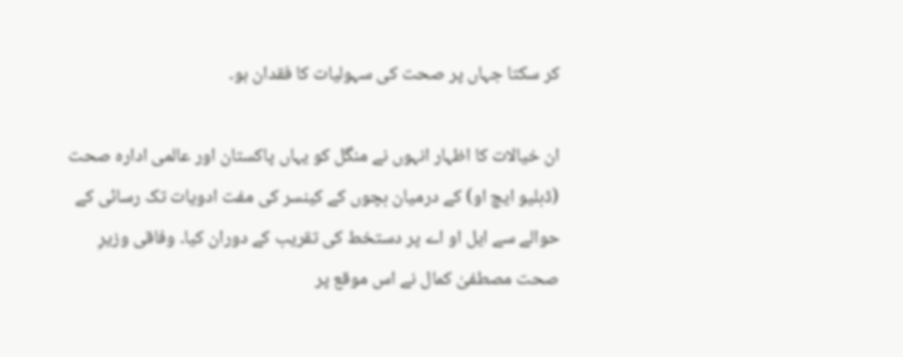کر سکتا جہاں پر صحت کی سہولیات کا فقدان ہو۔

ان خیالات کا اظہار انہوں نے منگل کو یہاں پاکستان اور عالمی ادارہ صحت (ڈبلیو ایچ او) کے درمیان بچوں کے کینسر کی مفت ادویات تک رسائی کے حوالے سے ایل او اے پر دستخط کی تقریب کے دوران کیا۔ وفاقی وزیرِ صحت مصطفیٰ کمال نے اس موقع پر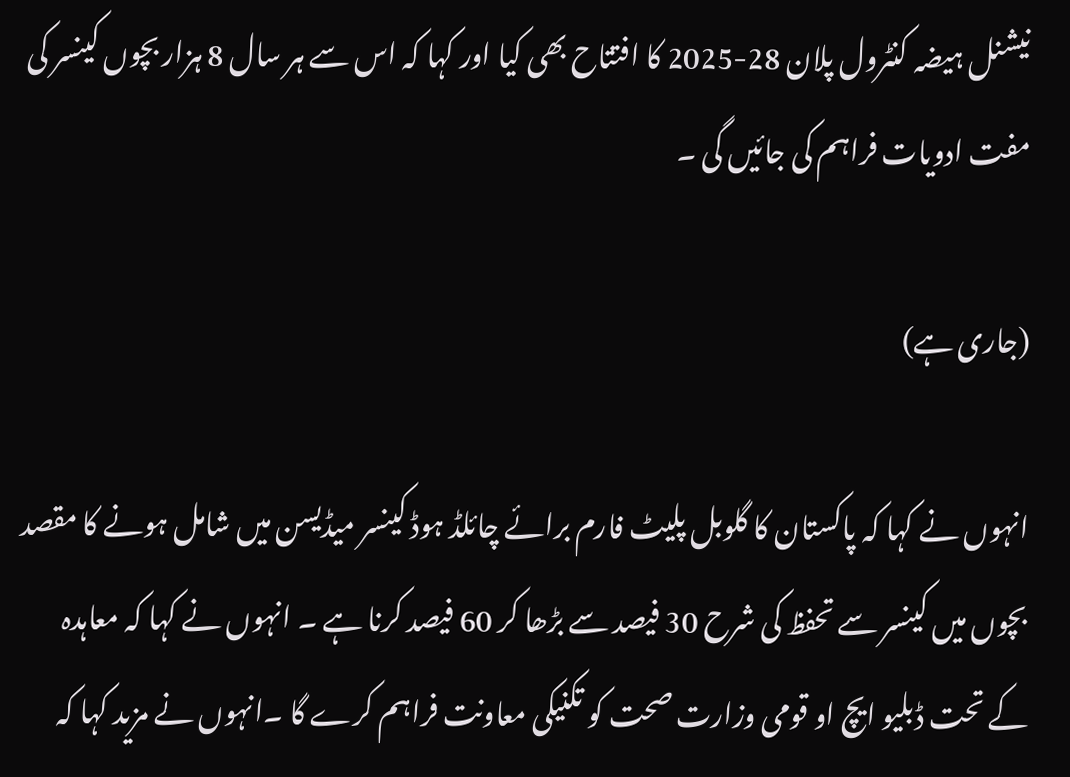نیشنل ہیضہ کنٹرول پلان 28-2025 کا افتتاح بھی کیا اور کہا کہ اس سے ہر سال 8 ہزار بچوں کینسر کی مفت ادویات فراہم کی جائیں گی ۔

(جاری ہے)

انہوں نے کہا کہ پاکستان کا گلوبل پلیٹ فارم برائے چائلڈ ہوڈ کینسر میڈیسن میں شامل ہونے کا مقصد بچوں میں کینسر سے تحفظ کی شرح 30 فیصد سے بڑھا کر 60 فیصد کرنا ہے ۔ انہوں نے کہا کہ معاہدہ کے تحت ڈبلیو ایچ او قومی وزارت صحت کو تکنیکی معاونت فراہم کرے گا ۔انہوں نے مزید کہا کہ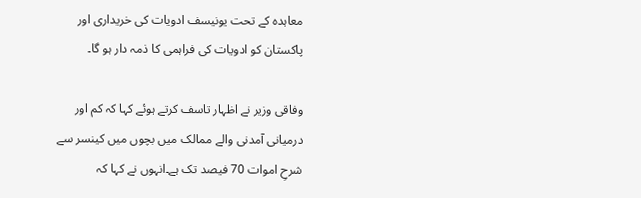معاہدہ کے تحت یونیسف ادویات کی خریداری اور پاکستان کو ادویات کی فراہمی کا ذمہ دار ہو گا۔

وفاقی وزیر نے اظہار تاسف کرتے ہوئے کہا کہ کم اور درمیانی آمدنی والے ممالک میں بچوں میں کینسر سے شرحِ اموات 70 فیصد تک ہے۔انہوں نے کہا کہ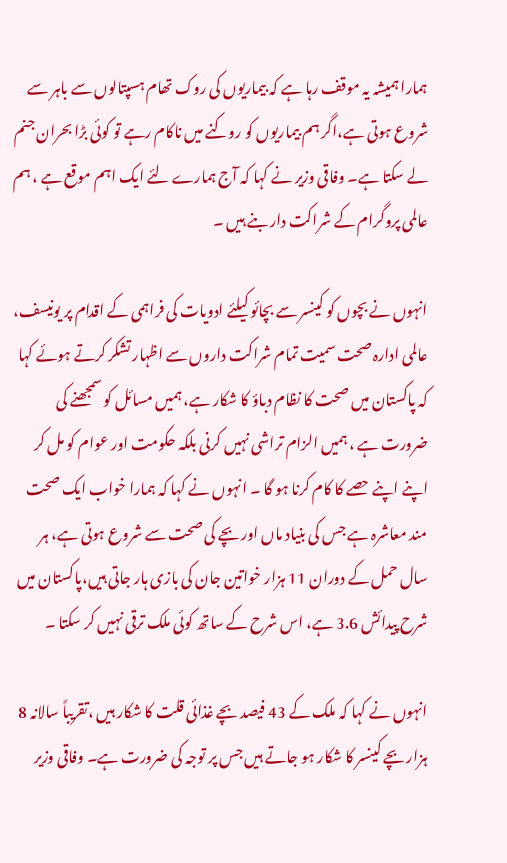ہمارا ہمیشہ یہ موقف رہا ہے کہ بیماریوں کی روک تھام ہسپتالوں سے باہر سے شروع ہوتی ہے،اگر ہم بیماریوں کو روکنے میں ناکام رہے تو کوئی بڑا بحران جنم لے سکتا ہے۔ وفاقی وزیر نے کہا کہ آج ہمارے لئے ایک اہم موقع ہے ، ہم عالمی پروگرام کے شراکت دار بنے ہیں ۔

انہوں نے بچوں کو کینسر سے بچائو کیلئے ادویات کی فراہمی کے اقدام پر یونیسف، عالمی ادارہ صحت سمیت تمام شراکت داروں سے اظہار تشکر کرتے ہوئے کہا کہ پاکستان میں صحت کا نظام دباؤ کا شکار ہے، ہمیں مسائل کو سمجھنے کی ضرورت ہے ، ہمیں الزام تراشی نہیں کرنی بلکہ حکومت اور عوام کو مل کر اپنے اپنے حصے کا کام کرنا ہو گا ۔ انہوں نے کہا کہ ہمارا خواب ایک صحت مند معاشرہ ہے جس کی بنیاد ماں اور بچے کی صحت سے شروع ہوتی ہے، ہر سال حمل کے دوران 11 ہزار خواتین جان کی بازی ہار جاتی ہیں،پاکستان میں شرح پیدائش 3.6 ہے، اس شرح کے ساتھ کوئی ملک ترقی نہیں کر سکتا ۔

انہوں نے کہا کہ ملک کے 43 فیصد بچے غذائی قلت کا شکار ہیں ،تقریباً سالانہ 8 ہزار بچے کینسر کا شکار ہو جاتے ہیں جس پر توجہ کی ضرورت ہے۔ وفاقی وزیر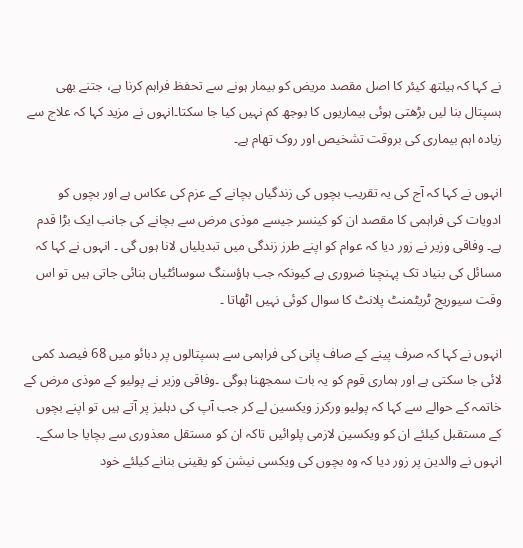نے کہا کہ ہیلتھ کیئر کا اصل مقصد مریض کو بیمار ہونے سے تحفظ فراہم کرنا ہے، جتنے بھی ہسپتال بنا لیں بڑھتی ہوئی بیماریوں کا بوجھ کم نہیں کیا جا سکتا۔انہوں نے مزید کہا کہ علاج سے زیادہ اہم بیماری کی بروقت تشخیص اور روک تھام ہے۔

انہوں نے کہا کہ آج کی یہ تقریب بچوں کی زندگیاں بچانے کے عزم کی عکاس ہے اور بچوں کو ادویات کی فراہمی کا مقصد ان کو کینسر جیسے موذی مرض سے بچانے کی جانب ایک بڑا قدم ہے۔ وفاقی وزیر نے زور دیا کہ عوام کو اپنے طرز زندگی میں تبدیلیاں لانا ہوں گی ۔ انہوں نے کہا کہ مسائل کی بنیاد تک پہنچنا ضروری ہے کیونکہ جب ہاؤسنگ سوسائٹیاں بنائی جاتی ہیں تو اس وقت سیوریج ٹریٹمنٹ پلانٹ کا سوال کوئی نہیں اٹھاتا ۔

انہوں نے کہا کہ صرف پینے کے صاف پانی کی فراہمی سے ہسپتالوں پر دبائو میں 68 فیصد کمی لائی جا سکتی ہے اور ہماری قوم کو یہ بات سمجھنا ہوگی ۔وفاقی وزیر نے پولیو کے موذی مرض کے خاتمہ کے حوالے سے کہا کہ پولیو ورکرز ویکسین لے کر جب آپ کی دہلیز پر آتے ہیں تو اپنے بچوں کے مستقبل کیلئے ان کو ویکسین لازمی پلوائیں تاکہ ان کو مستقل معذوری سے بچایا جا سکے۔ انہوں نے والدین پر زور دیا کہ وہ بچوں کی ویکسی نیشن کو یقینی بنانے کیلئے خود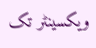ویکسینٹر تک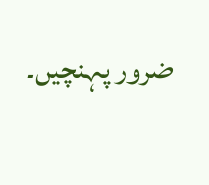ضرور پہنچیں۔